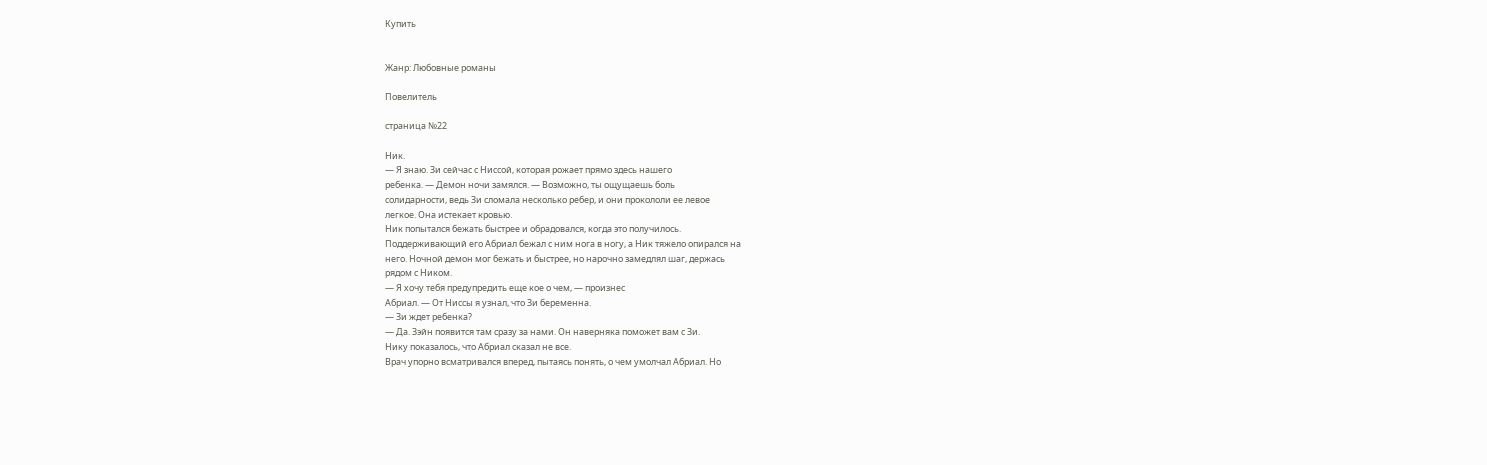Купить


Жанр: Любовные романы

Повелитель

страница №22

Ник.
— Я знаю. Зи сейчас с Ниссой, которая рожает прямо здесь нашего
ребенка. — Демон ночи замялся. — Возможно, ты ощущаешь боль
солидарности, ведь Зи сломала несколько ребер, и они прокололи ее левое
легкое. Она истекает кровью.
Ник попытался бежать быстрее и обрадовался, когда это получилось.
Поддерживающий его Абриал бежал с ним нога в ногу, а Ник тяжело опирался на
него. Ночной демон мог бежать и быстрее, но нарочно замедлял шаг, держась
рядом с Ником.
— Я хочу тебя предупредить еще кое о чем, — произнес
Абриал. — От Ниссы я узнал, что Зи беременна.
— Зи ждет ребенка?
— Да. Зэйн появится там сразу за нами. Он наверняка поможет вам с Зи.
Нику показалось, что Абриал сказал не все.
Врач упорно всматривался вперед, пытаясь понять, о чем умолчал Абриал. Но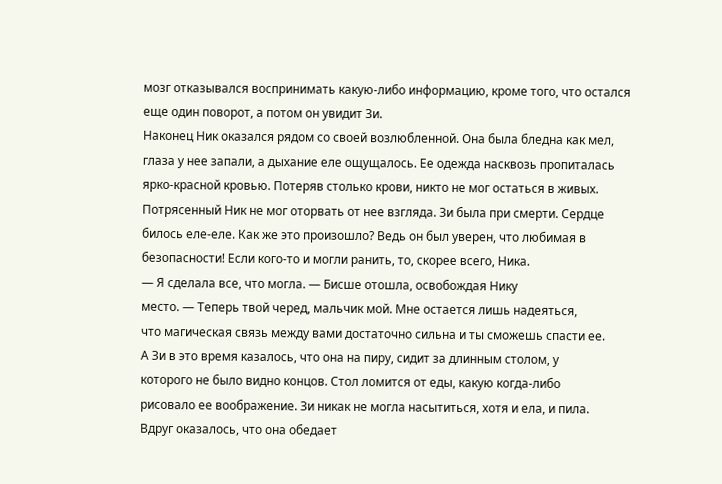мозг отказывался воспринимать какую-либо информацию, кроме того, что остался
еще один поворот, а потом он увидит Зи.
Наконец Ник оказался рядом со своей возлюбленной. Она была бледна как мел,
глаза у нее запали, а дыхание еле ощущалось. Ее одежда насквозь пропиталась
ярко-красной кровью. Потеряв столько крови, никто не мог остаться в живых.
Потрясенный Ник не мог оторвать от нее взгляда. Зи была при смерти. Сердце
билось еле-еле. Как же это произошло? Ведь он был уверен, что любимая в
безопасности! Если кого-то и могли ранить, то, скорее всего, Ника.
— Я сделала все, что могла. — Бисше отошла, освобождая Нику
место. — Теперь твой черед, мальчик мой. Мне остается лишь надеяться,
что магическая связь между вами достаточно сильна и ты сможешь спасти ее.
А Зи в это время казалось, что она на пиру, сидит за длинным столом, у
которого не было видно концов. Стол ломится от еды, какую когда-либо
рисовало ее воображение. Зи никак не могла насытиться, хотя и ела, и пила.
Вдруг оказалось, что она обедает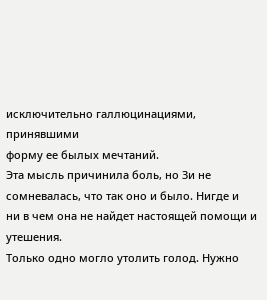исключительно галлюцинациями, принявшими
форму ее былых мечтаний.
Эта мысль причинила боль, но Зи не сомневалась, что так оно и было. Нигде и
ни в чем она не найдет настоящей помощи и утешения.
Только одно могло утолить голод. Нужно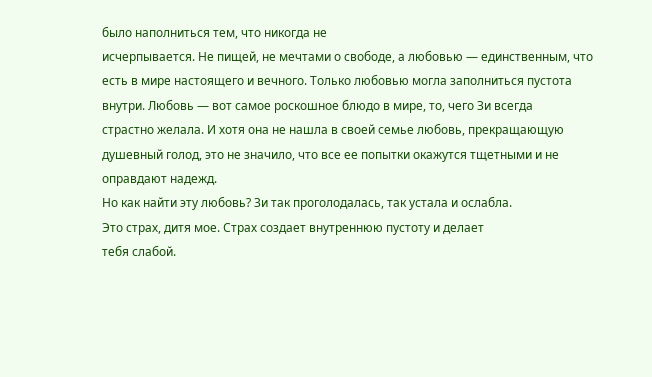было наполниться тем, что никогда не
исчерпывается. Не пищей, не мечтами о свободе, а любовью — единственным, что
есть в мире настоящего и вечного. Только любовью могла заполниться пустота
внутри. Любовь — вот самое роскошное блюдо в мире, то, чего Зи всегда
страстно желала. И хотя она не нашла в своей семье любовь, прекращающую
душевный голод, это не значило, что все ее попытки окажутся тщетными и не
оправдают надежд.
Но как найти эту любовь? Зи так проголодалась, так устала и ослабла.
Это страх, дитя мое. Страх создает внутреннюю пустоту и делает
тебя слабой.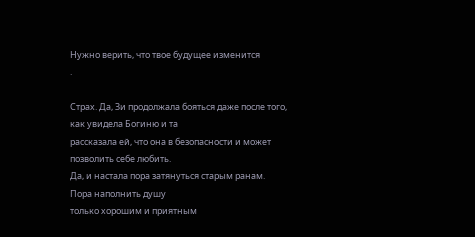Нужно верить, что твое будущее изменится
.

Страх. Да, Зи продолжала бояться даже после того, как увидела Богиню и та
рассказала ей, что она в безопасности и может позволить себе любить.
Да, и настала пора затянуться старым ранам. Пора наполнить душу
только хорошим и приятным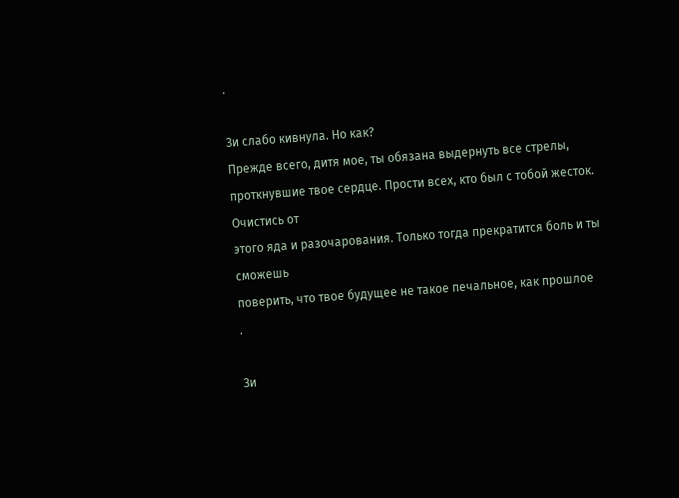.

Зи слабо кивнула. Но как?
Прежде всего, дитя мое, ты обязана выдернуть все стрелы,
проткнувшие твое сердце. Прости всех, кто был с тобой жесток. Очистись от
этого яда и разочарования. Только тогда прекратится боль и ты сможешь
поверить, что твое будущее не такое печальное, как прошлое
.

Зи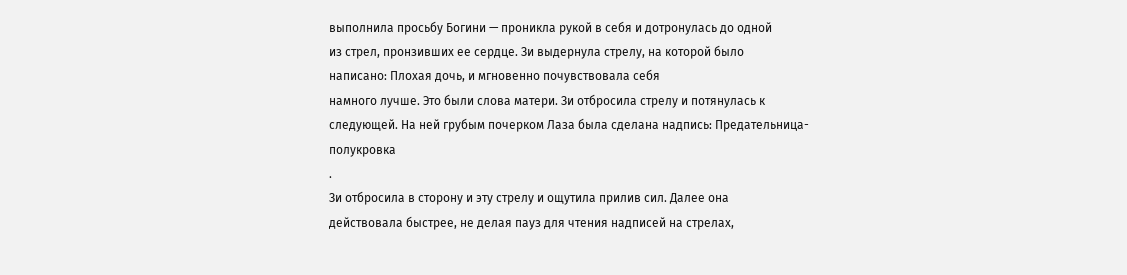выполнила просьбу Богини — проникла рукой в себя и дотронулась до одной
из стрел, пронзивших ее сердце. Зи выдернула стрелу, на которой было
написано: Плохая дочь, и мгновенно почувствовала себя
намного лучше. Это были слова матери. Зи отбросила стрелу и потянулась к
следующей. На ней грубым почерком Лаза была сделана надпись: Предательница-
полукровка
.
Зи отбросила в сторону и эту стрелу и ощутила прилив сил. Далее она
действовала быстрее, не делая пауз для чтения надписей на стрелах,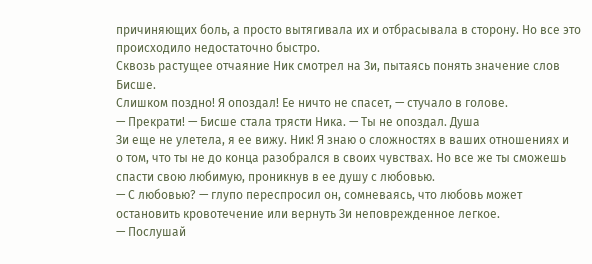причиняющих боль, а просто вытягивала их и отбрасывала в сторону. Но все это
происходило недостаточно быстро.
Сквозь растущее отчаяние Ник смотрел на Зи, пытаясь понять значение слов
Бисше.
Слишком поздно! Я опоздал! Ее ничто не спасет, — стучало в голове.
— Прекрати! — Бисше стала трясти Ника. — Ты не опоздал. Душа
Зи еще не улетела, я ее вижу. Ник! Я знаю о сложностях в ваших отношениях и
о том, что ты не до конца разобрался в своих чувствах. Но все же ты сможешь
спасти свою любимую, проникнув в ее душу с любовью.
— С любовью? — глупо переспросил он, сомневаясь, что любовь может
остановить кровотечение или вернуть Зи неповрежденное легкое.
— Послушай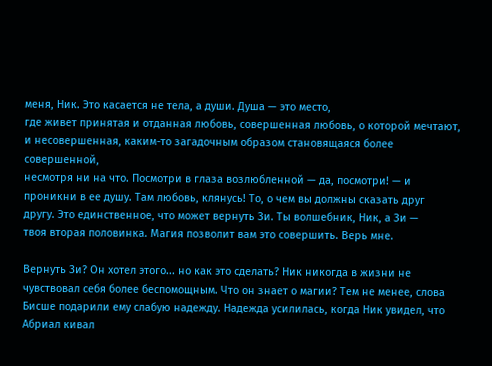меня, Ник. Это касается не тела, а души. Душа — это место,
где живет принятая и отданная любовь, совершенная любовь, о которой мечтают,
и несовершенная, каким-то загадочным образом становящаяся более совершенной,
несмотря ни на что. Посмотри в глаза возлюбленной — да, посмотри! — и
проникни в ее душу. Там любовь, клянусь! То, о чем вы должны сказать друг
другу. Это единственное, что может вернуть Зи. Ты волшебник, Ник, а Зи —
твоя вторая половинка. Магия позволит вам это совершить. Верь мне.

Вернуть Зи? Он хотел этого... но как это сделать? Ник никогда в жизни не
чувствовал себя более беспомощным. Что он знает о магии? Тем не менее, слова
Бисше подарили ему слабую надежду. Надежда усилилась, когда Ник увидел, что
Абриал кивал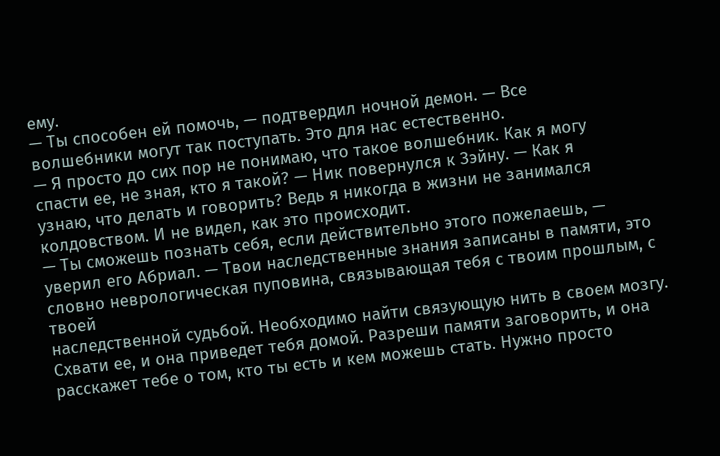ему.
— Ты способен ей помочь, — подтвердил ночной демон. — Все
волшебники могут так поступать. Это для нас естественно.
— Я просто до сих пор не понимаю, что такое волшебник. Как я могу
спасти ее, не зная, кто я такой? — Ник повернулся к Зэйну. — Как я
узнаю, что делать и говорить? Ведь я никогда в жизни не занимался
колдовством. И не видел, как это происходит.
— Ты сможешь познать себя, если действительно этого пожелаешь, —
уверил его Абриал. — Твои наследственные знания записаны в памяти, это
словно неврологическая пуповина, связывающая тебя с твоим прошлым, с твоей
наследственной судьбой. Необходимо найти связующую нить в своем мозгу.
Схвати ее, и она приведет тебя домой. Разреши памяти заговорить, и она
расскажет тебе о том, кто ты есть и кем можешь стать. Нужно просто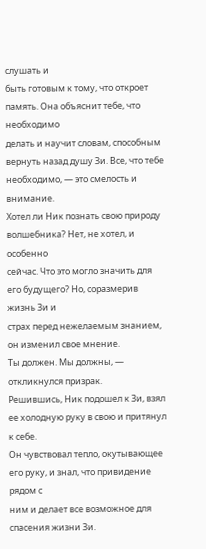слушать и
быть готовым к тому, что откроет память. Она объяснит тебе, что необходимо
делать и научит словам, способным вернуть назад душу Зи. Все, что тебе
необходимо, — это смелость и внимание.
Хотел ли Ник познать свою природу волшебника? Нет, не хотел, и особенно
сейчас. Что это могло значить для его будущего? Но, соразмерив жизнь Зи и
страх перед нежелаемым знанием, он изменил свое мнение.
Ты должен. Мы должны, — откликнулся призрак.
Решившись, Ник подошел к Зи, взял ее холодную руку в свою и притянул к себе.
Он чувствовал тепло, окутывающее его руку, и знал, что привидение рядом с
ним и делает все возможное для спасения жизни Зи.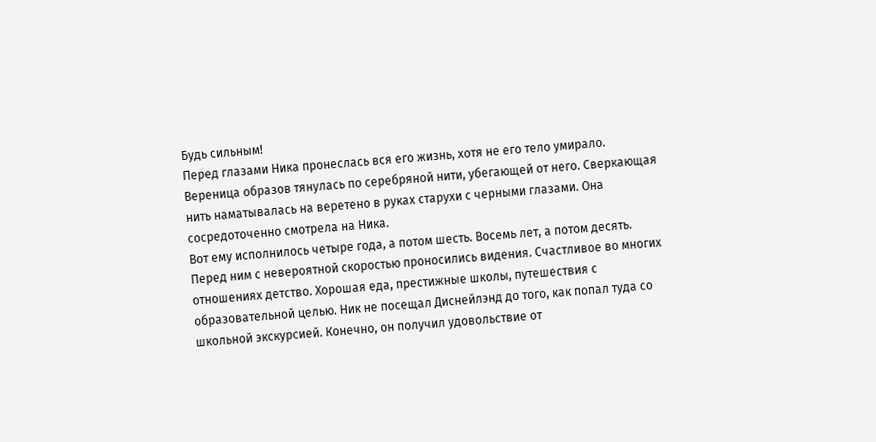Будь сильным!
Перед глазами Ника пронеслась вся его жизнь, хотя не его тело умирало.
Вереница образов тянулась по серебряной нити, убегающей от него. Сверкающая
нить наматывалась на веретено в руках старухи с черными глазами. Она
сосредоточенно смотрела на Ника.
Вот ему исполнилось четыре года, а потом шесть. Восемь лет, а потом десять.
Перед ним с невероятной скоростью проносились видения. Счастливое во многих
отношениях детство. Хорошая еда, престижные школы, путешествия с
образовательной целью. Ник не посещал Диснейлэнд до того, как попал туда со
школьной экскурсией. Конечно, он получил удовольствие от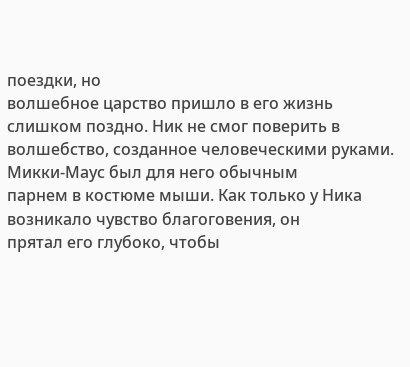поездки, но
волшебное царство пришло в его жизнь слишком поздно. Ник не смог поверить в
волшебство, созданное человеческими руками. Микки-Маус был для него обычным
парнем в костюме мыши. Как только у Ника возникало чувство благоговения, он
прятал его глубоко, чтобы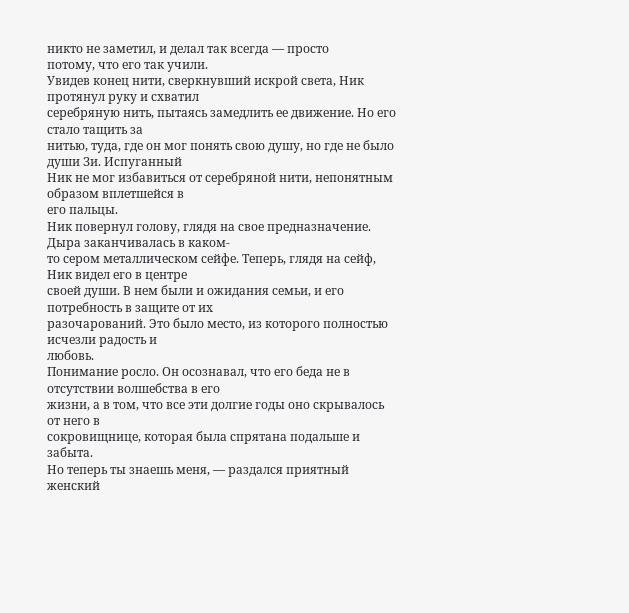никто не заметил, и делал так всегда — просто
потому, что его так учили.
Увидев конец нити, сверкнувший искрой света, Ник протянул руку и схватил
серебряную нить, пытаясь замедлить ее движение. Но его стало тащить за
нитью, туда, где он мог понять свою душу, но где не было души Зи. Испуганный
Ник не мог избавиться от серебряной нити, непонятным образом вплетшейся в
его пальцы.
Ник повернул голову, глядя на свое предназначение. Дыра заканчивалась в каком-
то сером металлическом сейфе. Теперь, глядя на сейф, Ник видел его в центре
своей души. В нем были и ожидания семьи, и его потребность в защите от их
разочарований. Это было место, из которого полностью исчезли радость и
любовь.
Понимание росло. Он осознавал, что его беда не в отсутствии волшебства в его
жизни, а в том, что все эти долгие годы оно скрывалось от него в
сокровищнице, которая была спрятана подальше и забыта.
Но теперь ты знаешь меня, — раздался приятный
женский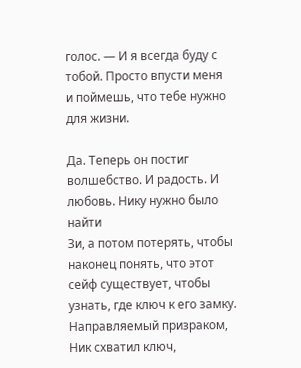голос. — И я всегда буду с тобой. Просто впусти меня
и поймешь, что тебе нужно для жизни.

Да. Теперь он постиг волшебство. И радость. И любовь. Нику нужно было найти
Зи, а потом потерять, чтобы наконец понять, что этот сейф существует, чтобы
узнать, где ключ к его замку.
Направляемый призраком, Ник схватил ключ,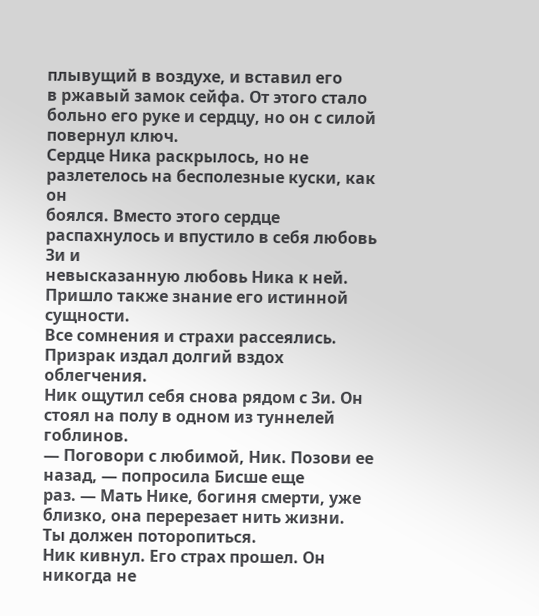плывущий в воздухе, и вставил его
в ржавый замок сейфа. От этого стало больно его руке и сердцу, но он с силой
повернул ключ.
Сердце Ника раскрылось, но не разлетелось на бесполезные куски, как он
боялся. Вместо этого сердце распахнулось и впустило в себя любовь Зи и
невысказанную любовь Ника к ней. Пришло также знание его истинной сущности.
Все сомнения и страхи рассеялись.
Призрак издал долгий вздох облегчения.
Ник ощутил себя снова рядом с Зи. Он стоял на полу в одном из туннелей
гоблинов.
— Поговори с любимой, Ник. Позови ее назад, — попросила Бисше еще
раз. — Мать Нике, богиня смерти, уже близко, она перерезает нить жизни.
Ты должен поторопиться.
Ник кивнул. Его страх прошел. Он никогда не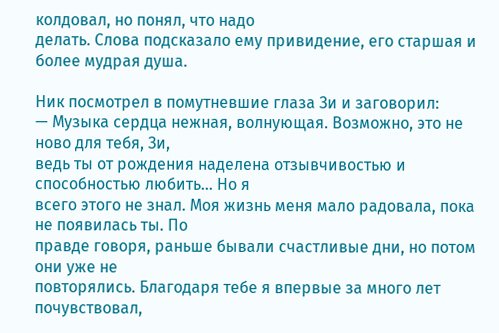колдовал, но понял, что надо
делать. Слова подсказало ему привидение, его старшая и более мудрая душа.

Ник посмотрел в помутневшие глаза Зи и заговорил:
— Музыка сердца нежная, волнующая. Возможно, это не ново для тебя, Зи,
ведь ты от рождения наделена отзывчивостью и способностью любить... Но я
всего этого не знал. Моя жизнь меня мало радовала, пока не появилась ты. По
правде говоря, раньше бывали счастливые дни, но потом они уже не
повторялись. Благодаря тебе я впервые за много лет почувствовал,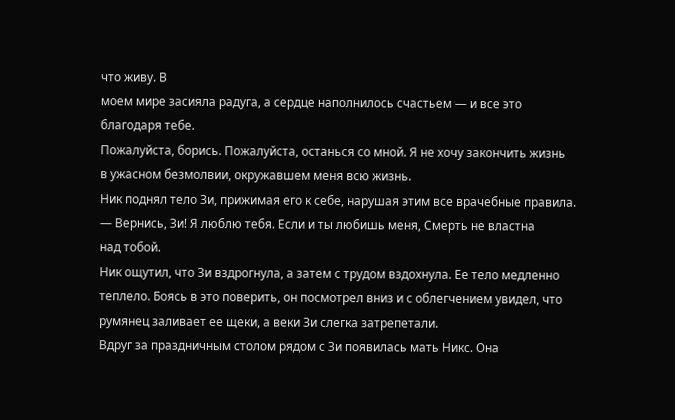что живу. В
моем мире засияла радуга, а сердце наполнилось счастьем — и все это
благодаря тебе.
Пожалуйста, борись. Пожалуйста, останься со мной. Я не хочу закончить жизнь
в ужасном безмолвии, окружавшем меня всю жизнь.
Ник поднял тело Зи, прижимая его к себе, нарушая этим все врачебные правила.
— Вернись, Зи! Я люблю тебя. Если и ты любишь меня, Смерть не властна
над тобой.
Ник ощутил, что Зи вздрогнула, а затем с трудом вздохнула. Ее тело медленно
теплело. Боясь в это поверить, он посмотрел вниз и с облегчением увидел, что
румянец заливает ее щеки, а веки Зи слегка затрепетали.
Вдруг за праздничным столом рядом с Зи появилась мать Никс. Она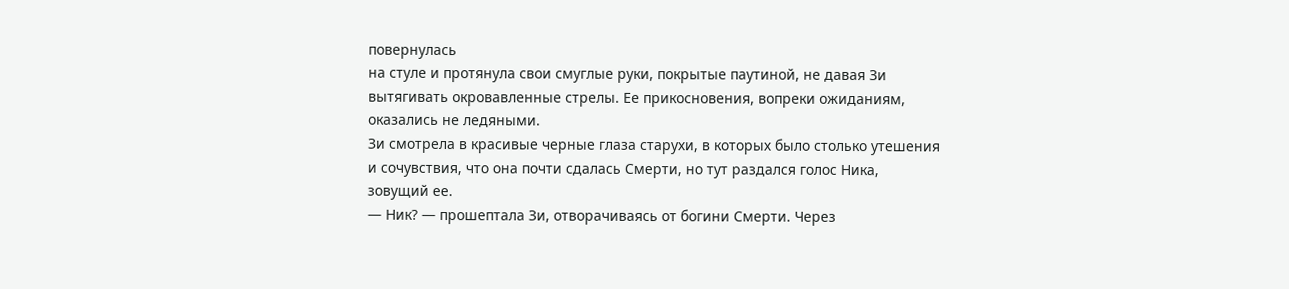повернулась
на стуле и протянула свои смуглые руки, покрытые паутиной, не давая Зи
вытягивать окровавленные стрелы. Ее прикосновения, вопреки ожиданиям,
оказались не ледяными.
Зи смотрела в красивые черные глаза старухи, в которых было столько утешения
и сочувствия, что она почти сдалась Смерти, но тут раздался голос Ника,
зовущий ее.
— Ник? — прошептала Зи, отворачиваясь от богини Смерти. Через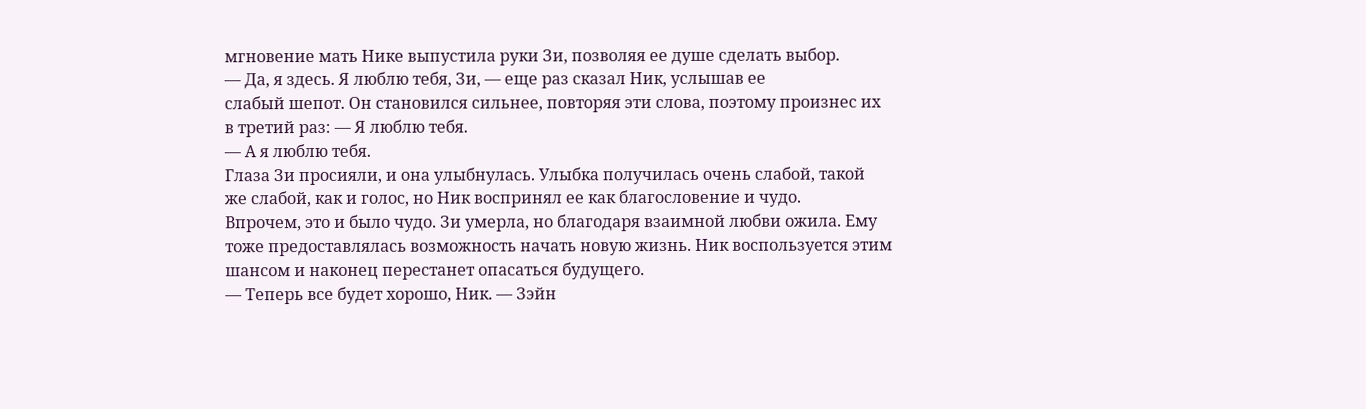мгновение мать Нике выпустила руки Зи, позволяя ее душе сделать выбор.
— Да, я здесь. Я люблю тебя, Зи, — еще раз сказал Ник, услышав ее
слабый шепот. Он становился сильнее, повторяя эти слова, поэтому произнес их
в третий раз: — Я люблю тебя.
— А я люблю тебя.
Глаза Зи просияли, и она улыбнулась. Улыбка получилась очень слабой, такой
же слабой, как и голос, но Ник воспринял ее как благословение и чудо.
Впрочем, это и было чудо. Зи умерла, но благодаря взаимной любви ожила. Ему
тоже предоставлялась возможность начать новую жизнь. Ник воспользуется этим
шансом и наконец перестанет опасаться будущего.
— Теперь все будет хорошо, Ник. — Зэйн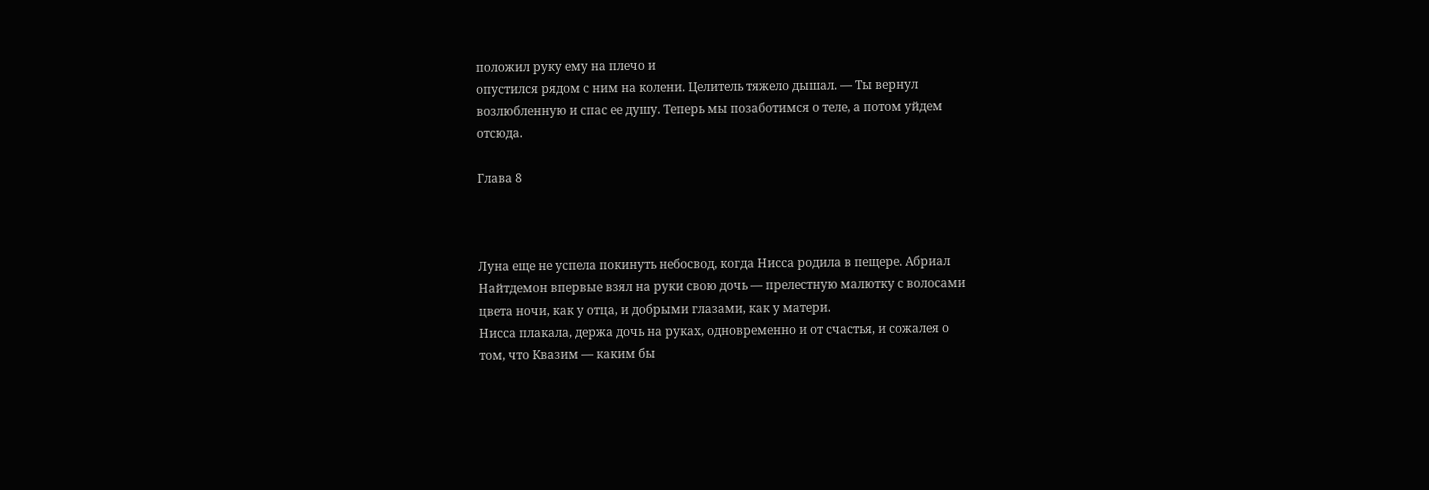положил руку ему на плечо и
опустился рядом с ним на колени. Целитель тяжело дышал. — Ты вернул
возлюбленную и спас ее душу. Теперь мы позаботимся о теле, а потом уйдем
отсюда.

Глава 8



Луна еще не успела покинуть небосвод, когда Нисса родила в пещере. Абриал
Найтдемон впервые взял на руки свою дочь — прелестную малютку с волосами
цвета ночи, как у отца, и добрыми глазами, как у матери.
Нисса плакала, держа дочь на руках, одновременно и от счастья, и сожалея о
том, что Квазим — каким бы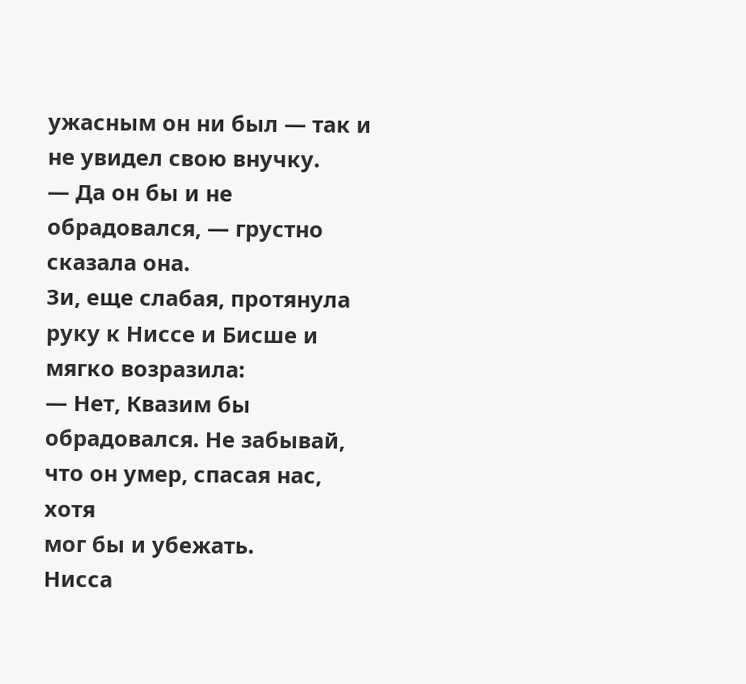ужасным он ни был — так и не увидел свою внучку.
— Да он бы и не обрадовался, — грустно сказала она.
Зи, еще слабая, протянула руку к Ниссе и Бисше и мягко возразила:
— Нет, Квазим бы обрадовался. Не забывай, что он умер, спасая нас, хотя
мог бы и убежать.
Нисса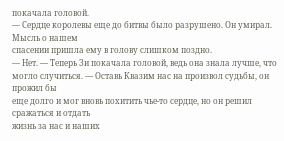покачала головой.
— Сердце королевы еще до битвы было разрушено. Он умирал. Мысль о нашем
спасении пришла ему в голову слишком поздно.
— Нет. — Теперь Зи покачала головой, ведь она знала лучше, что
могло случиться. — Оставь Квазим нас на произвол судьбы, он прожил бы
еще долго и мог вновь похитить чье-то сердце, но он решил сражаться и отдать
жизнь за нас и наших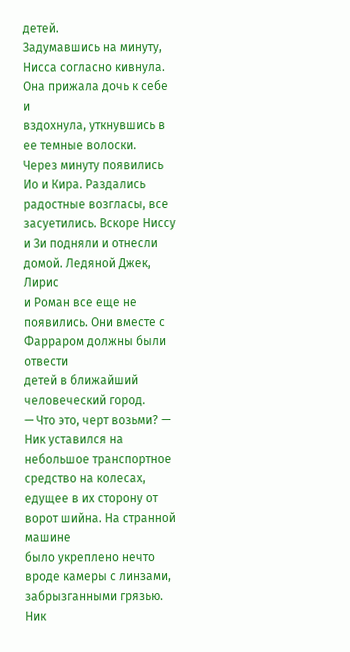детей.
Задумавшись на минуту, Нисса согласно кивнула. Она прижала дочь к себе и
вздохнула, уткнувшись в ее темные волоски.
Через минуту появились Ио и Кира. Раздались радостные возгласы, все
засуетились. Вскоре Ниссу и Зи подняли и отнесли домой. Ледяной Джек, Лирис
и Роман все еще не появились. Они вместе с Фарраром должны были отвести
детей в ближайший человеческий город.
— Что это, черт возьми? — Ник уставился на небольшое транспортное
средство на колесах, едущее в их сторону от ворот шийна. На странной машине
было укреплено нечто вроде камеры с линзами, забрызганными грязью. Ник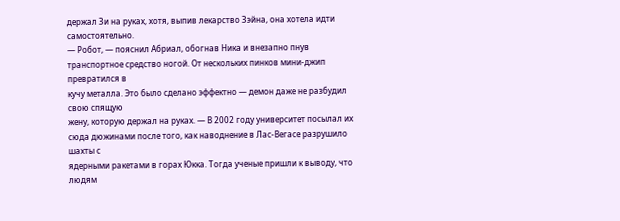держал Зи на руках, хотя, выпив лекарство Зэйна, она хотела идти
самостоятельно.
— Робот, — пояснил Абриал, обогнав Ника и внезапно пнув
транспортное средство ногой. От нескольких пинков мини-джип превратился в
кучу металла. Это было сделано эффектно — демон даже не разбудил свою спящую
жену, которую держал на руках. — В 2002 году университет посылал их
сюда дюжинами после того, как наводнение в Лас-Вегасе разрушило шахты с
ядерными ракетами в горах Юкка. Тогда ученые пришли к выводу, что людям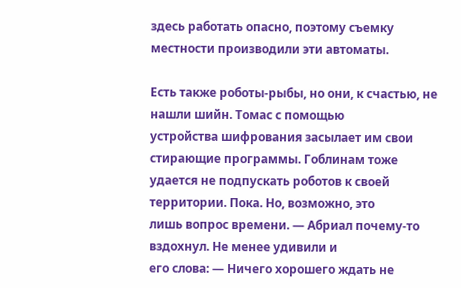здесь работать опасно, поэтому съемку местности производили эти автоматы.

Есть также роботы-рыбы, но они, к счастью, не нашли шийн. Томас с помощью
устройства шифрования засылает им свои стирающие программы. Гоблинам тоже
удается не подпускать роботов к своей территории. Пока. Но, возможно, это
лишь вопрос времени. — Абриал почему-то вздохнул. Не менее удивили и
его слова: — Ничего хорошего ждать не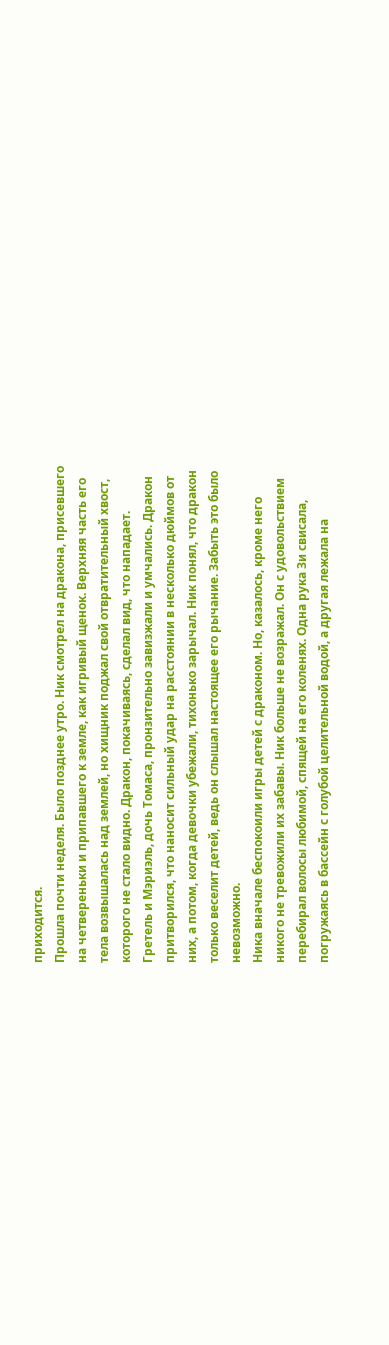приходится.
Прошла почти неделя. Было позднее утро. Ник смотрел на дракона, присевшего
на четвереньки и припавшего к земле, как игривый щенок. Верхняя часть его
тела возвышалась над землей, но хищник поджал свой отвратительный хвост,
которого не стало видно. Дракон, покачиваясь, сделал вид, что нападает.
Гретель и Мэриэль, дочь Томаса, пронзительно завизжали и умчались. Дракон
притворился, что наносит сильный удар на расстоянии в несколько дюймов от
них, а потом, когда девочки убежали, тихонько зарычал. Ник понял, что дракон
только веселит детей, ведь он слышал настоящее его рычание. Забыть это было
невозможно.
Ника вначале беспокоили игры детей с драконом. Но, казалось, кроме него
никого не тревожили их забавы. Ник больше не возражал. Он с удовольствием
перебирал волосы любимой, спящей на его коленях. Одна рука Зи свисала,
погружаясь в бассейн с голубой целительной водой, а другая лежала на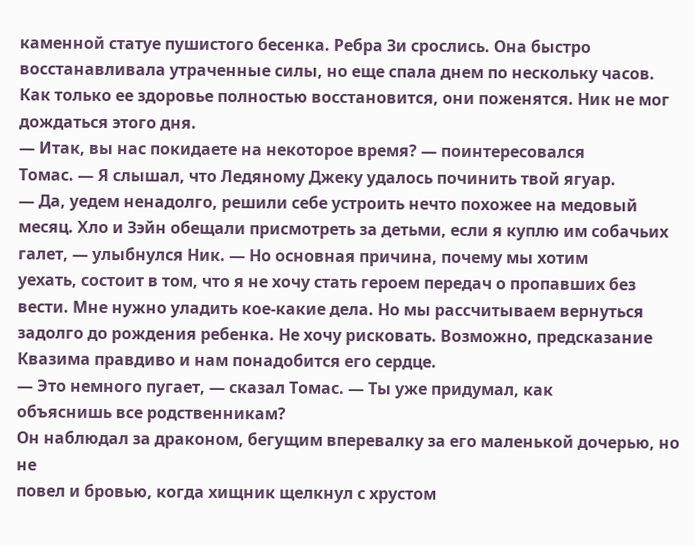каменной статуе пушистого бесенка. Ребра Зи срослись. Она быстро
восстанавливала утраченные силы, но еще спала днем по нескольку часов.
Как только ее здоровье полностью восстановится, они поженятся. Ник не мог
дождаться этого дня.
— Итак, вы нас покидаете на некоторое время? — поинтересовался
Томас. — Я слышал, что Ледяному Джеку удалось починить твой ягуар.
— Да, уедем ненадолго, решили себе устроить нечто похожее на медовый
месяц. Хло и Зэйн обещали присмотреть за детьми, если я куплю им собачьих
галет, — улыбнулся Ник. — Но основная причина, почему мы хотим
уехать, состоит в том, что я не хочу стать героем передач о пропавших без
вести. Мне нужно уладить кое-какие дела. Но мы рассчитываем вернуться
задолго до рождения ребенка. Не хочу рисковать. Возможно, предсказание
Квазима правдиво и нам понадобится его сердце.
— Это немного пугает, — сказал Томас. — Ты уже придумал, как
объяснишь все родственникам?
Он наблюдал за драконом, бегущим вперевалку за его маленькой дочерью, но не
повел и бровью, когда хищник щелкнул с хрустом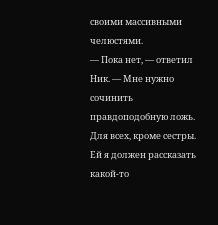своими массивными челюстями.
— Пока нет, — ответил Ник. — Мне нужно сочинить
правдоподобную ложь. Для всех, кроме сестры. Ей я должен рассказать какой-то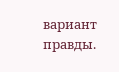вариант правды.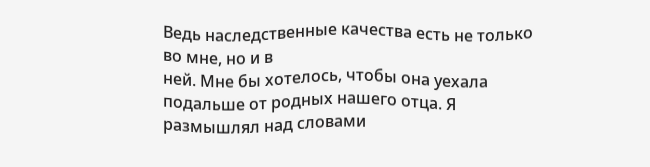Ведь наследственные качества есть не только во мне, но и в
ней. Мне бы хотелось, чтобы она уехала подальше от родных нашего отца. Я
размышлял над словами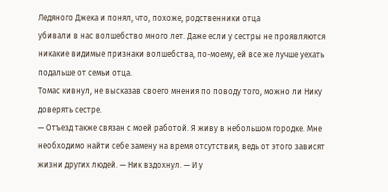Ледяного Джека и понял, что, похоже, родственники отца
убивали в нас волшебство много лет. Даже если у сестры не проявляются
никакие видимые признаки волшебства, по-моему, ей все же лучше уехать
подальше от семьи отца.
Томас кивнул, не высказав своего мнения по поводу того, можно ли Нику
доверять сестре.
— Отъезд также связан с моей работой. Я живу в небольшом городке. Мне
необходимо найти себе замену на время отсутствия, ведь от этого зависят
жизни других людей. — Ник вздохнул. — И у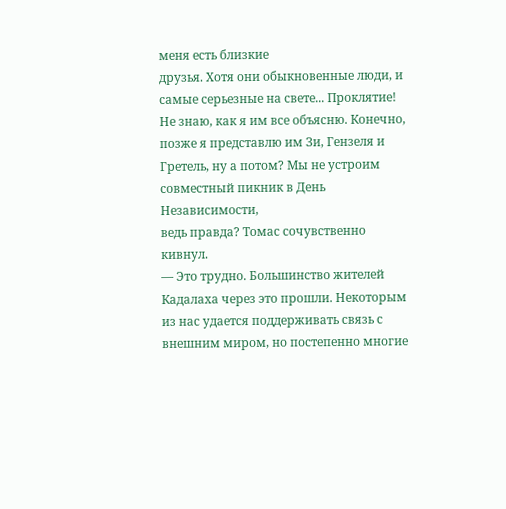меня есть близкие
друзья. Хотя они обыкновенные люди, и самые серьезные на свете... Проклятие!
Не знаю, как я им все объясню. Конечно, позже я представлю им Зи, Гензеля и
Гретель, ну а потом? Мы не устроим совместный пикник в День Независимости,
ведь правда? Томас сочувственно кивнул.
— Это трудно. Большинство жителей Кадалаха через это прошли. Некоторым
из нас удается поддерживать связь с внешним миром, но постепенно многие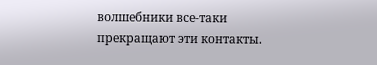волшебники все-таки прекращают эти контакты.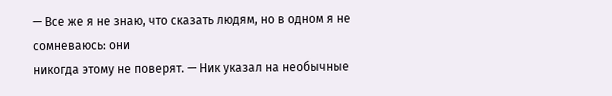— Все же я не знаю, что сказать людям, но в одном я не сомневаюсь: они
никогда этому не поверят. — Ник указал на необычные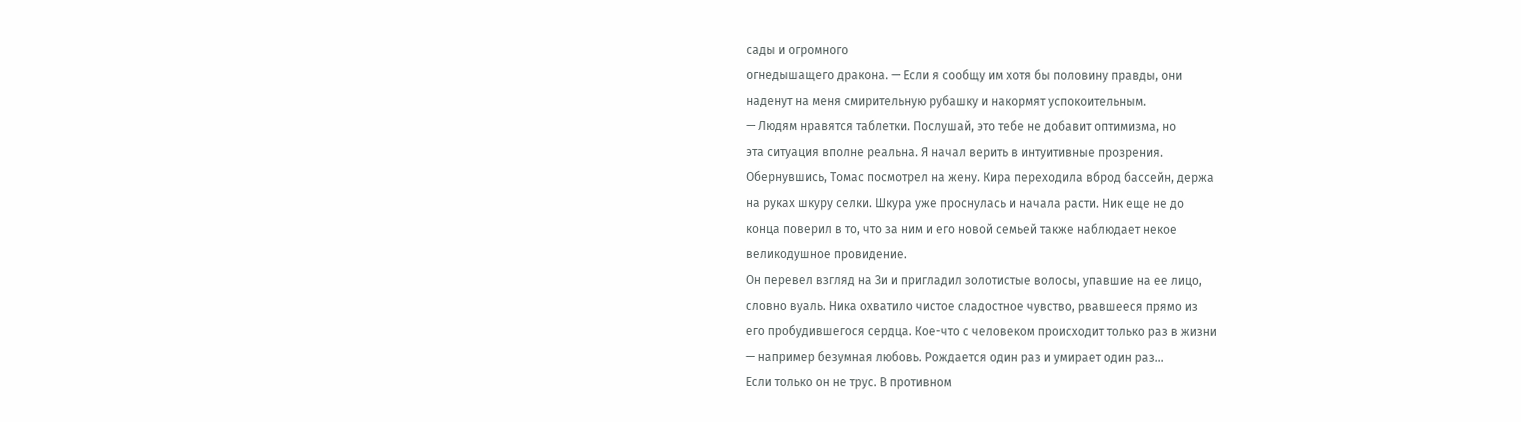сады и огромного
огнедышащего дракона. — Если я сообщу им хотя бы половину правды, они
наденут на меня смирительную рубашку и накормят успокоительным.
— Людям нравятся таблетки. Послушай, это тебе не добавит оптимизма, но
эта ситуация вполне реальна. Я начал верить в интуитивные прозрения.
Обернувшись, Томас посмотрел на жену. Кира переходила вброд бассейн, держа
на руках шкуру селки. Шкура уже проснулась и начала расти. Ник еще не до
конца поверил в то, что за ним и его новой семьей также наблюдает некое
великодушное провидение.
Он перевел взгляд на Зи и пригладил золотистые волосы, упавшие на ее лицо,
словно вуаль. Ника охватило чистое сладостное чувство, рвавшееся прямо из
его пробудившегося сердца. Кое-что с человеком происходит только раз в жизни
— например безумная любовь. Рождается один раз и умирает один раз...
Если только он не трус. В противном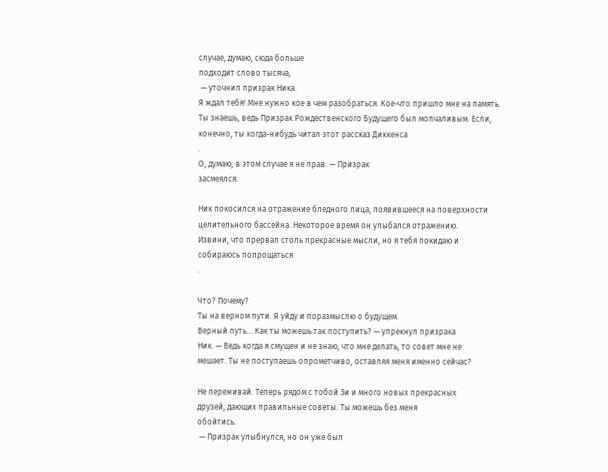случае, думаю, сюда больше
подходит слово тысяча,
 — уточнил призрак Ника.
Я ждал тебя! Мне нужно кое в чем разобраться. Кое-что пришло мне на память.
Ты знаешь, ведь Призрак Рождественского Будущего был молчаливым. Если,
конечно, ты когда-нибудь читал этот рассказ Диккенса
.
О, думаю, в этом случае я не прав. — Призрак
засмеялся.

Ник покосился на отражение бледного лица, появившееся на поверхности
целительного бассейна. Некоторое время он улыбался отражению.
Извини, что прервал столь прекрасные мысли, но я тебя покидаю и
собираюсь попрощаться
.

Что? Почему?
Ты на верном пути. Я уйду и поразмыслю о будущем.
Верный путь... Как ты можешь так поступить? — упрекнул призрака
Ник. — Ведь когда я смущен и не знаю, что мне делать, то совет мне не
мешает. Ты не поступаешь опрометчиво, оставляя меня именно сейчас?

Не переживай. Теперь рядом с тобой Зи и много новых прекрасных
друзей, дающих правильные советы. Ты можешь без меня
обойтись.
 — Призрак улыбнулся, но он уже был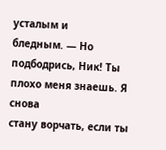усталым и
бледным. — Но подбодрись, Ник! Ты плохо меня знаешь. Я снова
стану ворчать, если ты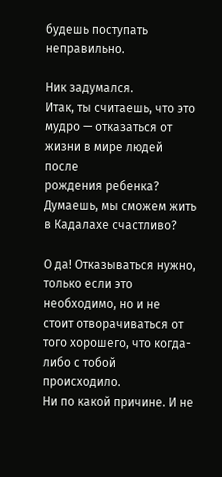будешь поступать неправильно.

Ник задумался.
Итак, ты считаешь, что это мудро — отказаться от жизни в мире людей после
рождения ребенка? Думаешь, мы сможем жить в Кадалахе счастливо?

О да! Отказываться нужно, только если это необходимо, но и не
стоит отворачиваться от того хорошего, что когда-либо с тобой происходило.
Ни по какой причине. И не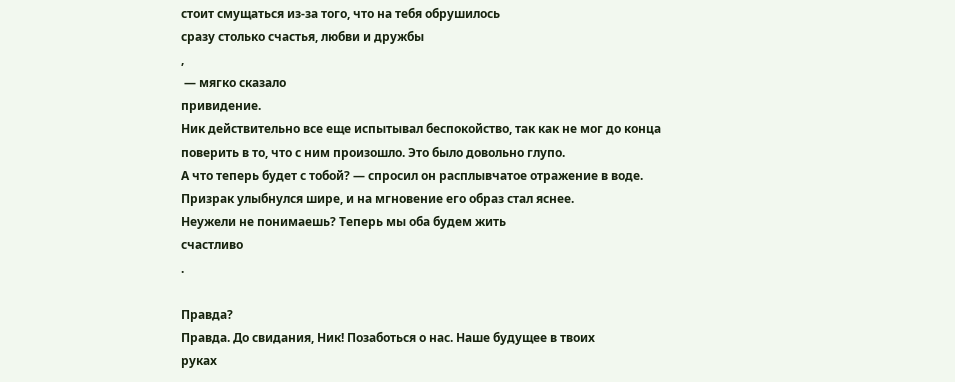стоит смущаться из-за того, что на тебя обрушилось
сразу столько счастья, любви и дружбы
,
 — мягко сказало
привидение.
Ник действительно все еще испытывал беспокойство, так как не мог до конца
поверить в то, что с ним произошло. Это было довольно глупо.
А что теперь будет с тобой? — спросил он расплывчатое отражение в воде.
Призрак улыбнулся шире, и на мгновение его образ стал яснее.
Неужели не понимаешь? Теперь мы оба будем жить
счастливо
.

Правда?
Правда. До свидания, Ник! Позаботься о нас. Наше будущее в твоих
руках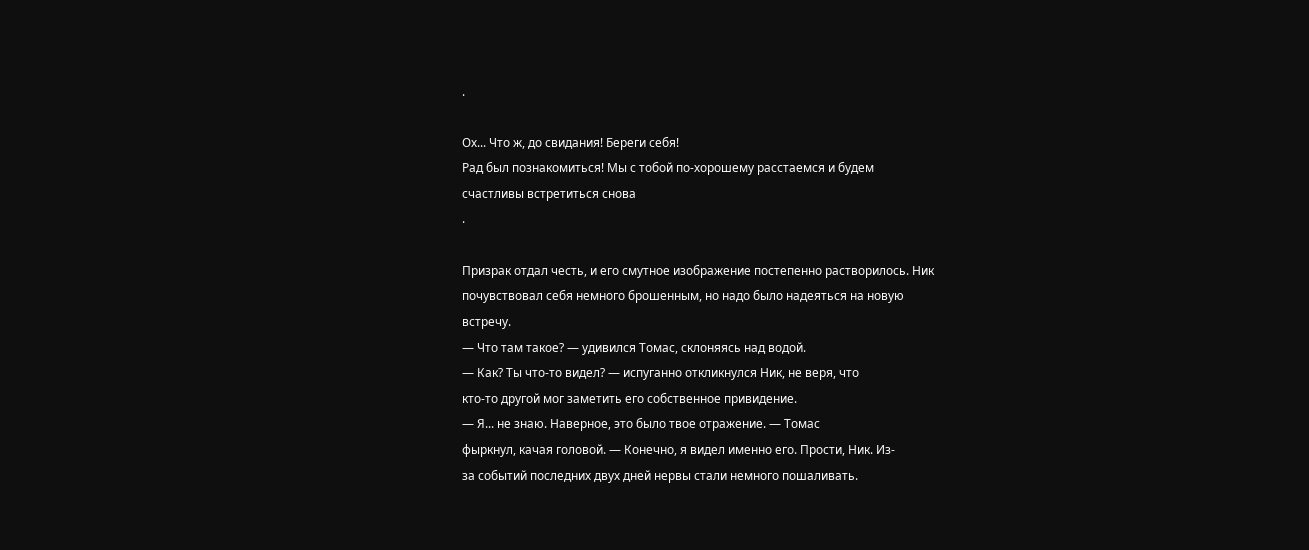.

Ох... Что ж, до свидания! Береги себя!
Рад был познакомиться! Мы с тобой по-хорошему расстаемся и будем
счастливы встретиться снова
.

Призрак отдал честь, и его смутное изображение постепенно растворилось. Ник
почувствовал себя немного брошенным, но надо было надеяться на новую
встречу.
— Что там такое? — удивился Томас, склоняясь над водой.
— Как? Ты что-то видел? — испуганно откликнулся Ник, не веря, что
кто-то другой мог заметить его собственное привидение.
— Я... не знаю. Наверное, это было твое отражение. — Томас
фыркнул, качая головой. — Конечно, я видел именно его. Прости, Ник. Из-
за событий последних двух дней нервы стали немного пошаливать.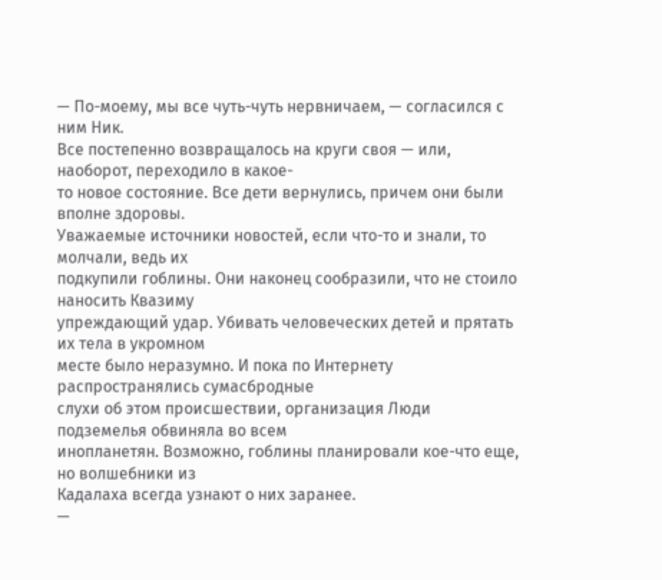— По-моему, мы все чуть-чуть нервничаем, — согласился с ним Ник.
Все постепенно возвращалось на круги своя — или, наоборот, переходило в какое-
то новое состояние. Все дети вернулись, причем они были вполне здоровы.
Уважаемые источники новостей, если что-то и знали, то молчали, ведь их
подкупили гоблины. Они наконец сообразили, что не стоило наносить Квазиму
упреждающий удар. Убивать человеческих детей и прятать их тела в укромном
месте было неразумно. И пока по Интернету распространялись сумасбродные
слухи об этом происшествии, организация Люди подземелья обвиняла во всем
инопланетян. Возможно, гоблины планировали кое-что еще, но волшебники из
Кадалаха всегда узнают о них заранее.
—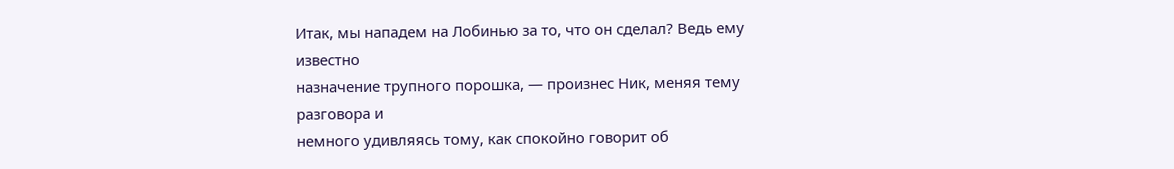Итак, мы нападем на Лобинью за то, что он сделал? Ведь ему известно
назначение трупного порошка, — произнес Ник, меняя тему разговора и
немного удивляясь тому, как спокойно говорит об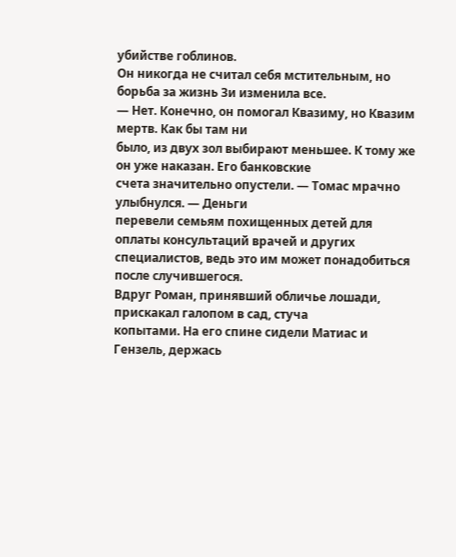убийстве гоблинов.
Он никогда не считал себя мстительным, но борьба за жизнь Зи изменила все.
— Нет. Конечно, он помогал Квазиму, но Квазим мертв. Как бы там ни
было, из двух зол выбирают меньшее. К тому же он уже наказан. Его банковские
счета значительно опустели. — Томас мрачно улыбнулся. — Деньги
перевели семьям похищенных детей для оплаты консультаций врачей и других
специалистов, ведь это им может понадобиться после случившегося.
Вдруг Роман, принявший обличье лошади, прискакал галопом в сад, стуча
копытами. На его спине сидели Матиас и Гензель, держась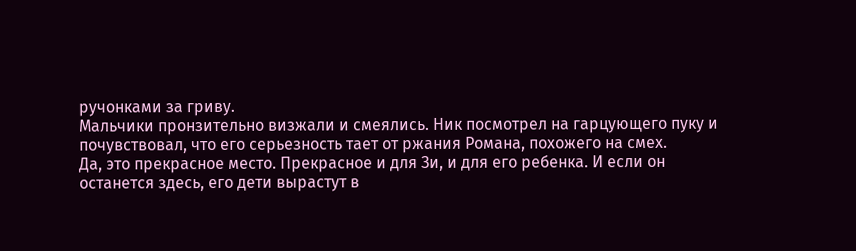ручонками за гриву.
Мальчики пронзительно визжали и смеялись. Ник посмотрел на гарцующего пуку и
почувствовал, что его серьезность тает от ржания Романа, похожего на смех.
Да, это прекрасное место. Прекрасное и для Зи, и для его ребенка. И если он
останется здесь, его дети вырастут в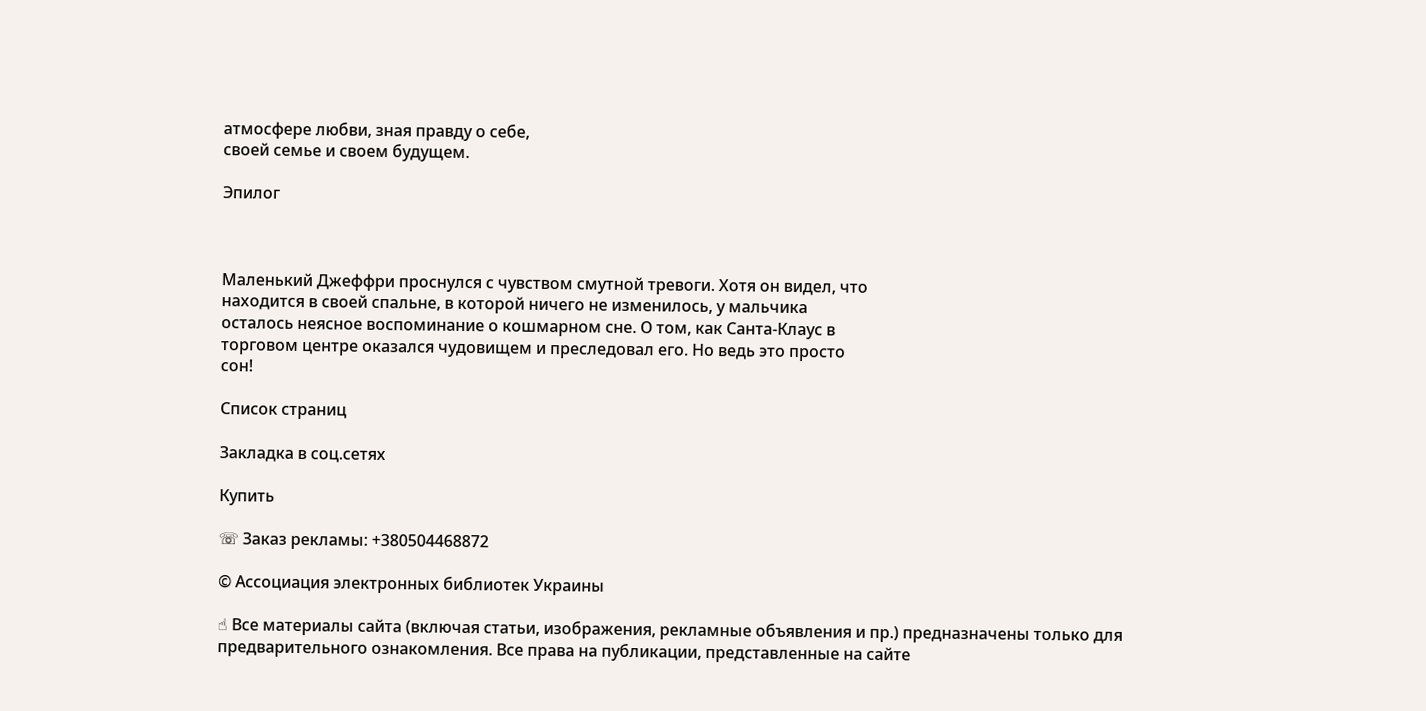атмосфере любви, зная правду о себе,
своей семье и своем будущем.

Эпилог



Маленький Джеффри проснулся с чувством смутной тревоги. Хотя он видел, что
находится в своей спальне, в которой ничего не изменилось, у мальчика
осталось неясное воспоминание о кошмарном сне. О том, как Санта-Клаус в
торговом центре оказался чудовищем и преследовал его. Но ведь это просто
сон!

Список страниц

Закладка в соц.сетях

Купить

☏ Заказ рекламы: +380504468872

© Ассоциация электронных библиотек Украины

☝ Все материалы сайта (включая статьи, изображения, рекламные объявления и пр.) предназначены только для предварительного ознакомления. Все права на публикации, представленные на сайте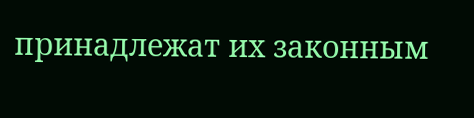принадлежат их законным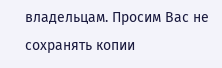владельцам. Просим Вас не сохранять копии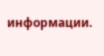информации.